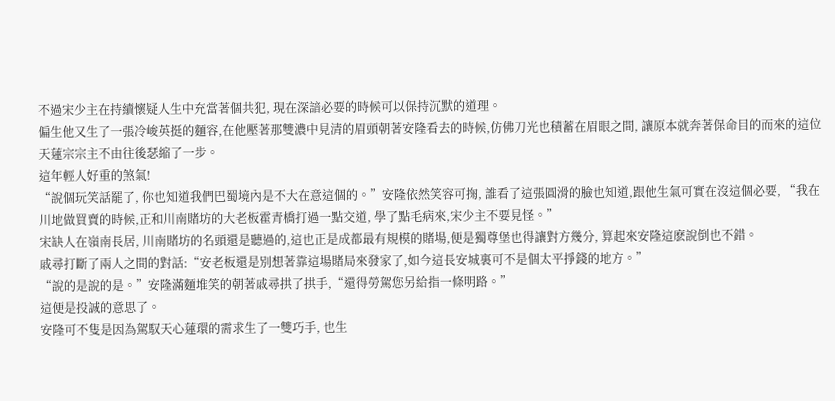不過宋少主在持續懷疑人生中充當著個共犯, 現在深諳必要的時候可以保持沉默的道理。
偏生他又生了一張冷峻英挺的麵容,在他壓著那雙濃中見清的眉頭朝著安隆看去的時候,仿佛刀光也積蓄在眉眼之間, 讓原本就奔著保命目的而來的這位天蓮宗宗主不由往後瑟縮了一步。
這年輕人好重的煞氣!
“說個玩笑話罷了, 你也知道我們巴蜀境內是不大在意這個的。”安隆依然笑容可掬, 誰看了這張圓滑的臉也知道,跟他生氣可實在沒這個必要, “我在川地做買賣的時候,正和川南賭坊的大老板霍青橋打過一點交道, 學了點毛病來,宋少主不要見怪。”
宋缺人在嶺南長居, 川南賭坊的名頭還是聽過的,這也正是成都最有規模的賭場,便是獨尊堡也得讓對方幾分, 算起來安隆這麽說倒也不錯。
戚尋打斷了兩人之間的對話:“安老板還是別想著靠這場賭局來發家了,如今這長安城裏可不是個太平掙錢的地方。”
“說的是說的是。”安隆滿麵堆笑的朝著戚尋拱了拱手,“還得勞駕您另給指一條明路。”
這便是投誠的意思了。
安隆可不隻是因為駕馭天心蓮環的需求生了一雙巧手, 也生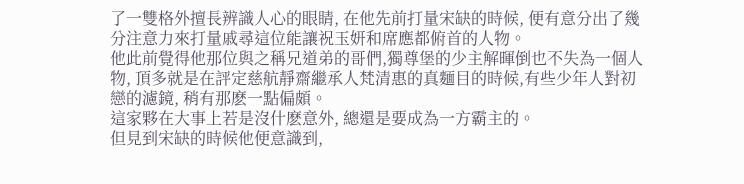了一雙格外擅長辨識人心的眼睛, 在他先前打量宋缺的時候, 便有意分出了幾分注意力來打量戚尋這位能讓祝玉妍和席應都俯首的人物。
他此前覺得他那位與之稱兄道弟的哥們,獨尊堡的少主解暉倒也不失為一個人物, 頂多就是在評定慈航靜齋繼承人梵清惠的真麵目的時候,有些少年人對初戀的濾鏡, 稍有那麽一點偏頗。
這家夥在大事上若是沒什麽意外, 總還是要成為一方霸主的。
但見到宋缺的時候他便意識到,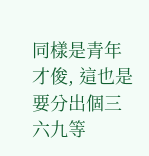同樣是青年才俊, 這也是要分出個三六九等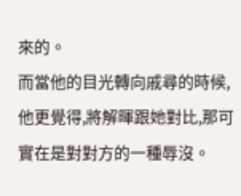來的。
而當他的目光轉向戚尋的時候, 他更覺得,將解暉跟她對比,那可實在是對對方的一種辱沒。